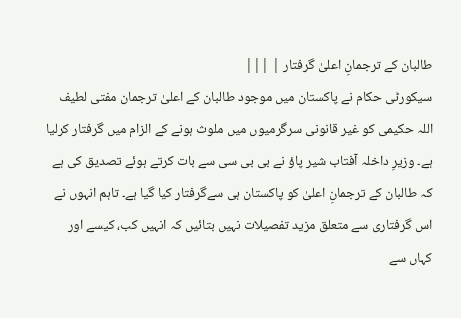طالبان کے ترجمانِ اعلیٰ گرفتار | |||
سیکورٹی حکام نے پاکستان میں موجود طالبان کے اعلیٰ ترجمان مفتی لطیف اللہ حکیمی کو غیر قانونی سرگرمیوں میں ملوث ہونے کے الزام میں گرفتار کرلیا ہے۔ وزیرِ داخلہ آفتاب شیر پاؤ نے بی بی سی سے بات کرتے ہوئے تصدیق کی ہے کہ طالبان کے ترجمانِ اعلیٰ کو پاکستان ہی سےگرفتار کیا گیا ہے۔ تاہم انہوں نے اس گرفتاری سے متعلق مزید تفصیلات نہیں بتائیں کہ انہیں کب، کیسے اور کہاں سے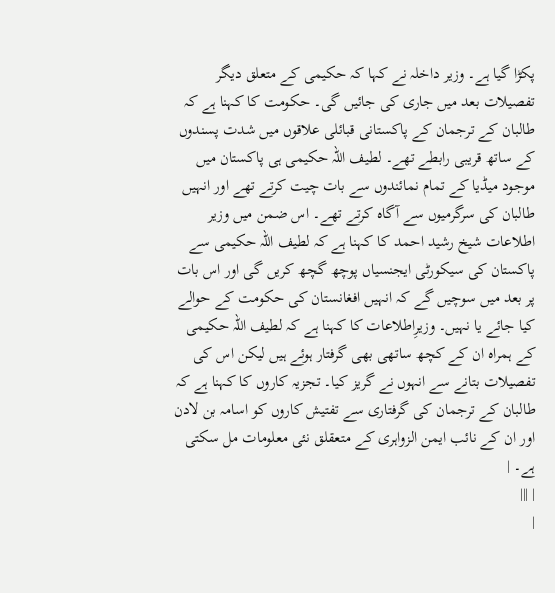پکڑا گیا ہے۔ وزیر داخلہ نے کہا کہ حکیمی کے متعلق دیگر تفصیلات بعد میں جاری کی جائیں گی۔ حکومت کا کہنا ہے کہ طالبان کے ترجمان کے پاکستانی قبائلی علاقوں میں شدت پسندوں کے ساتھ قریبی رابطے تھے۔ لطیف اللہ حکیمی ہی پاکستان میں موجود میڈیا کے تمام نمائندوں سے بات چیت کرتے تھے اور انہیں طالبان کی سرگرمیوں سے آگاہ کرتے تھے۔ اس ضمن میں وزیر اطلاعات شیخ رشید احمد کا کہنا ہے کہ لطیف اللہ حکیمی سے پاکستان کی سیکورٹی ایجنسیاں پوچھ گچھ کریں گی اور اس بات پر بعد میں سوچیں گے کہ انہیں افغانستان کی حکومت کے حوالے کیا جائے یا نہیں۔ وزیرِاطلاعات کا کہنا ہے کہ لطیف اللہ حکیمی کے ہمراہ ان کے کچھ ساتھی بھی گرفتار ہوئے ہیں لیکن اس کی تفصیلات بتانے سے انہوں نے گریز کیا۔ تجزیہ کاروں کا کہنا ہے کہ طالبان کے ترجمان کی گرفتاری سے تفتیش کاروں کو اسامہ بن لادن اور ان کے نائب ایمن الزواہری کے متعقلق نئی معلومات مل سکتی ہے۔ |
| |||
|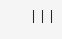|||